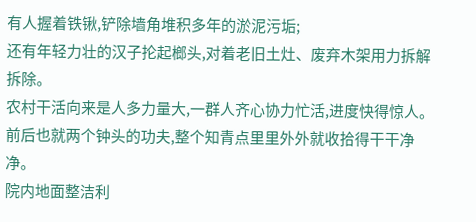有人握着铁锹,铲除墙角堆积多年的淤泥污垢;
还有年轻力壮的汉子抡起榔头,对着老旧土灶、废弃木架用力拆解拆除。
农村干活向来是人多力量大,一群人齐心协力忙活,进度快得惊人。
前后也就两个钟头的功夫,整个知青点里里外外就收拾得干干净净。
院内地面整洁利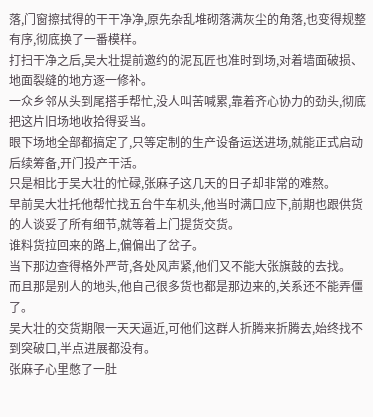落,门窗擦拭得的干干净净,原先杂乱堆砌落满灰尘的角落,也变得规整有序,彻底换了一番模样。
打扫干净之后,吴大壮提前邀约的泥瓦匠也准时到场,对着墙面破损、地面裂缝的地方逐一修补。
一众乡邻从头到尾搭手帮忙,没人叫苦喊累,靠着齐心协力的劲头,彻底把这片旧场地收拾得妥当。
眼下场地全部都搞定了,只等定制的生产设备运送进场,就能正式启动后续筹备,开门投产干活。
只是相比于吴大壮的忙碌,张麻子这几天的日子却非常的难熬。
早前吴大壮托他帮忙找五台牛车机头,他当时满口应下,前期也跟供货的人谈妥了所有细节,就等着上门提货交货。
谁料货拉回来的路上,偏偏出了岔子。
当下那边查得格外严苛,各处风声紧,他们又不能大张旗鼓的去找。
而且那是别人的地头,他自己很多货也都是那边来的,关系还不能弄僵了。
吴大壮的交货期限一天天逼近,可他们这群人折腾来折腾去,始终找不到突破口,半点进展都没有。
张麻子心里憋了一肚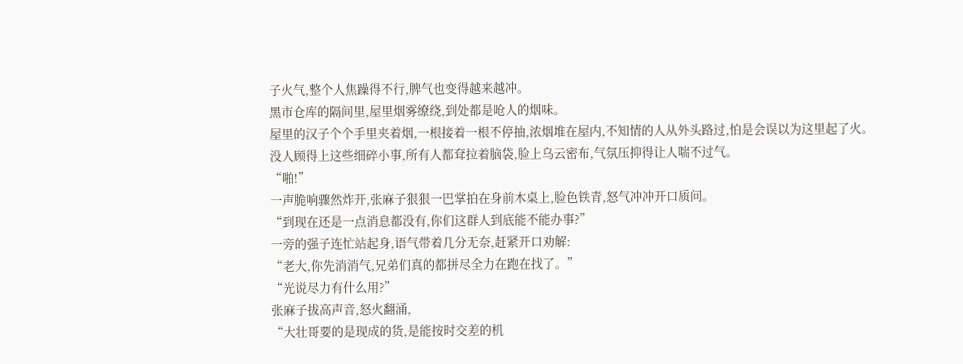子火气,整个人焦躁得不行,脾气也变得越来越冲。
黑市仓库的隔间里,屋里烟雾缭绕,到处都是呛人的烟味。
屋里的汉子个个手里夹着烟,一根接着一根不停抽,浓烟堆在屋内,不知情的人从外头路过,怕是会误以为这里起了火。
没人顾得上这些细碎小事,所有人都耷拉着脑袋,脸上乌云密布,气氛压抑得让人喘不过气。
“啪!”
一声脆响骤然炸开,张麻子狠狠一巴掌拍在身前木桌上,脸色铁青,怒气冲冲开口质问。
“到现在还是一点消息都没有,你们这群人到底能不能办事?”
一旁的强子连忙站起身,语气带着几分无奈,赶紧开口劝解:
“老大,你先消消气,兄弟们真的都拼尽全力在跑在找了。”
“光说尽力有什么用?”
张麻子拔高声音,怒火翻涌,
“大壮哥要的是现成的货,是能按时交差的机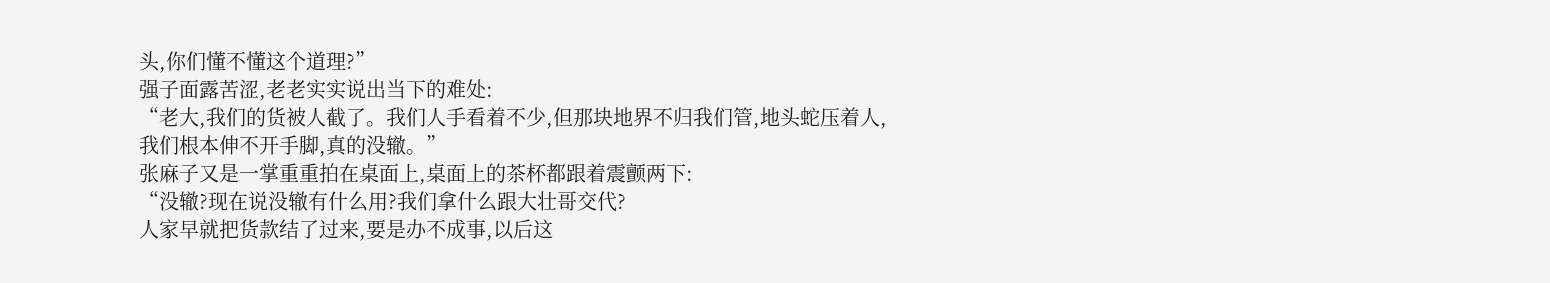头,你们懂不懂这个道理?”
强子面露苦涩,老老实实说出当下的难处:
“老大,我们的货被人截了。我们人手看着不少,但那块地界不归我们管,地头蛇压着人,我们根本伸不开手脚,真的没辙。”
张麻子又是一掌重重拍在桌面上,桌面上的茶杯都跟着震颤两下:
“没辙?现在说没辙有什么用?我们拿什么跟大壮哥交代?
人家早就把货款结了过来,要是办不成事,以后这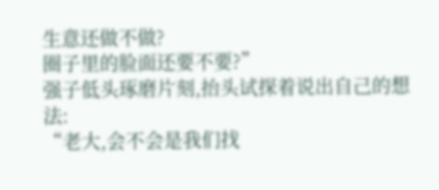生意还做不做?
圈子里的脸面还要不要?”
强子低头琢磨片刻,抬头试探着说出自己的想法:
“老大,会不会是我们找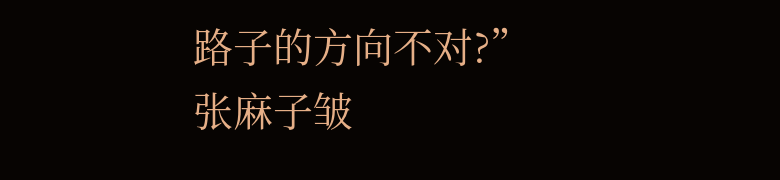路子的方向不对?”
张麻子皱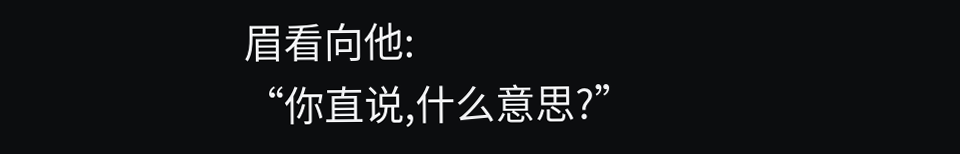眉看向他:
“你直说,什么意思?”